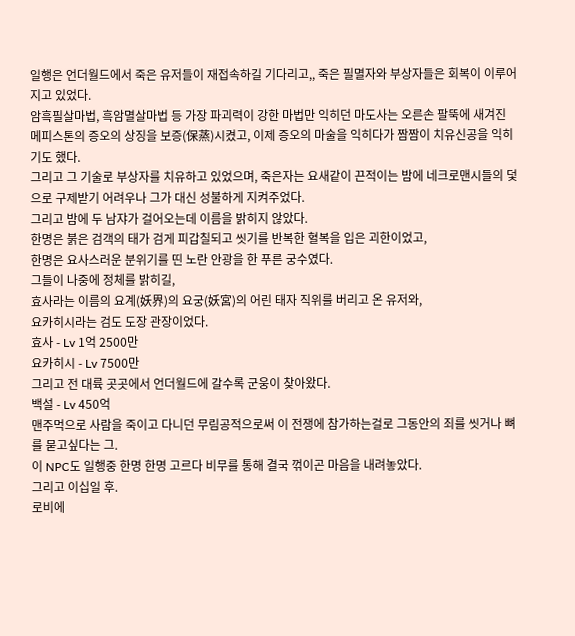일행은 언더월드에서 죽은 유저들이 재접속하길 기다리고,, 죽은 필멸자와 부상자들은 회복이 이루어지고 있었다.
암흑필살마법, 흑암멸살마법 등 가장 파괴력이 강한 마법만 익히던 마도사는 오른손 팔뚝에 새겨진 메피스톤의 증오의 상징을 보증(保蒸)시켰고, 이제 증오의 마술을 익히다가 짬짬이 치유신공을 익히기도 했다.
그리고 그 기술로 부상자를 치유하고 있었으며, 죽은자는 요새같이 끈적이는 밤에 네크로맨시들의 덫으로 구제받기 어려우나 그가 대신 성불하게 지켜주었다.
그리고 밤에 두 남쟈가 걸어오는데 이름을 밝히지 않았다.
한명은 붉은 검객의 태가 검게 피갑칠되고 씻기를 반복한 혈복을 입은 괴한이었고,
한명은 요사스러운 분위기를 띤 노란 안광을 한 푸른 궁수였다.
그들이 나중에 정체를 밝히길,
효사라는 이름의 요계(妖界)의 요궁(妖宮)의 어린 태자 직위를 버리고 온 유저와,
요카히시라는 검도 도장 관장이었다.
효사 - Lv 1억 2500만
요카히시 - Lv 7500만
그리고 전 대륙 곳곳에서 언더월드에 갈수록 군웅이 찾아왔다.
백설 - Lv 450억
맨주먹으로 사람을 죽이고 다니던 무림공적으로써 이 전쟁에 참가하는걸로 그동안의 죄를 씻거나 뼈를 묻고싶다는 그.
이 NPC도 일행중 한명 한명 고르다 비무를 통해 결국 꺾이곤 마음을 내려놓았다.
그리고 이십일 후.
로비에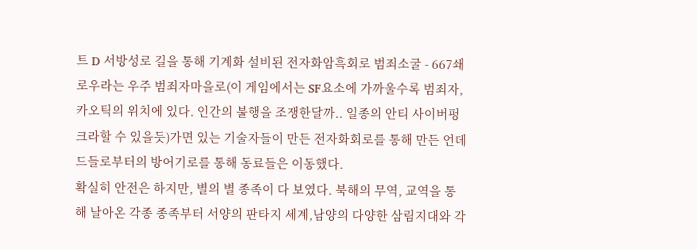트 D 서방성로 길을 통해 기계화 설비된 전자화암흑회로 범죄소굴 - 667쇄로우라는 우주 범죄자마을로(이 게임에서는 SF요소에 가까울수록 범죄자, 카오틱의 위치에 있다. 인간의 불행을 조쟁한달까.. 일종의 안티 사이버펑크라할 수 있을듯)가면 있는 기술자들이 만든 전자화회로를 통해 만든 언데드들로부터의 방어기로를 통해 동료들은 이동했다.
확실히 안전은 하지만, 별의 별 종족이 다 보였다. 북해의 무역, 교역을 통해 날아온 각종 종족부터 서양의 판타지 세계,남양의 다양한 삼림지대와 각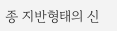종 지반형태의 신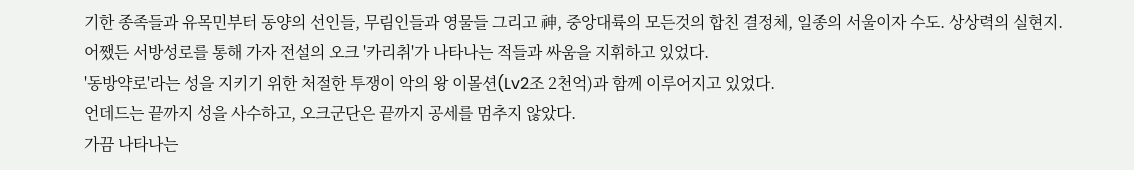기한 종족들과 유목민부터 동양의 선인들, 무림인들과 영물들 그리고 神, 중앙대륙의 모든것의 합친 결정체, 일종의 서울이자 수도. 상상력의 실현지.
어쨌든 서방성로를 통해 가자 전설의 오크 '카리취'가 나타나는 적들과 싸움을 지휘하고 있었다.
'동방약로'라는 성을 지키기 위한 처절한 투쟁이 악의 왕 이몰션(Lv2조 2천억)과 함께 이루어지고 있었다.
언데드는 끝까지 성을 사수하고, 오크군단은 끝까지 공세를 멈추지 않았다.
가끔 나타나는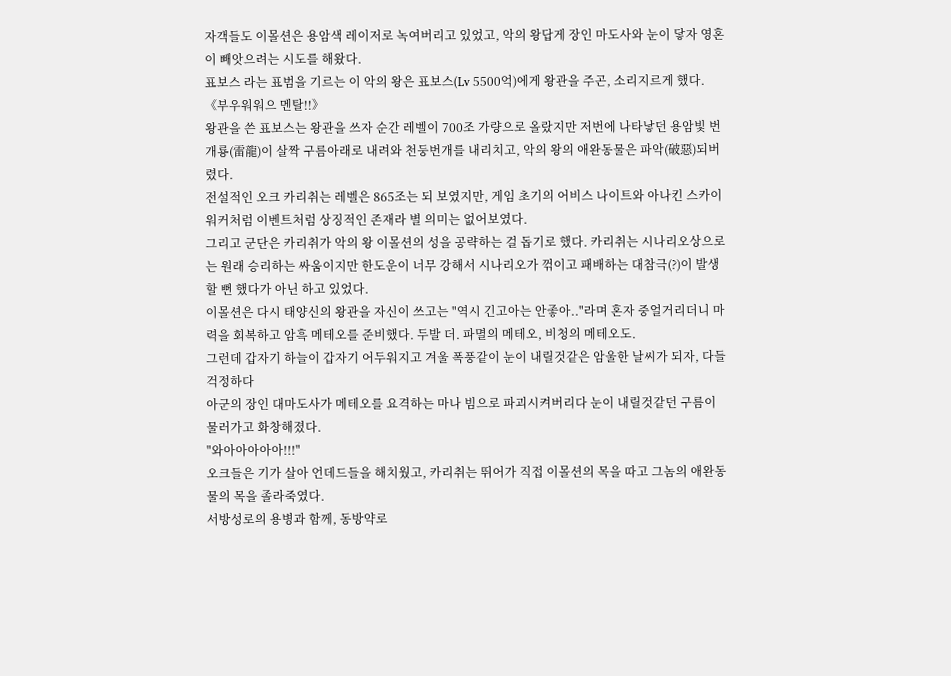자객들도 이몰션은 용암색 레이저로 녹여버리고 있었고, 악의 왕답게 장인 마도사와 눈이 닿자 영혼이 빼앗으려는 시도를 해왔다.
표보스 라는 표범을 기르는 이 악의 왕은 표보스(Lv 5500억)에게 왕관을 주곤, 소리지르게 했다.
《부우워워으 멘탈!!》
왕관을 쓴 표보스는 왕관을 쓰자 순간 레벨이 700조 가량으로 올랐지만 저번에 나타낳던 용암빛 번개룡(雷龍)이 살짝 구름아래로 내려와 천둥번개를 내리치고, 악의 왕의 애완동물은 파악(破惡)되버렸다.
전설적인 오크 카리취는 레벨은 865조는 되 보였지만, 게임 초기의 어비스 나이트와 아나킨 스카이워커처럼 이벤트처럼 상징적인 존재라 별 의미는 없어보였다.
그리고 군단은 카리취가 악의 왕 이몰션의 성을 공략하는 걸 돕기로 했다. 카리취는 시나리오상으로는 원래 승리하는 싸움이지만 한도운이 너무 강해서 시나리오가 꺾이고 패배하는 대참극(?)이 발생할 뻔 했다가 아닌 하고 있었다.
이몰션은 다시 태양신의 왕관을 자신이 쓰고는 "역시 긴고아는 안좋아.."라며 혼자 중얼거리더니 마력을 회복하고 암흑 메테오를 준비했다. 두발 더. 파멸의 메테오, 비청의 메테오도.
그런데 갑자기 하늘이 갑자기 어두워지고 겨울 폭풍같이 눈이 내릴것같은 암울한 날씨가 되자, 다들 걱정하다
아군의 장인 대마도사가 메테오를 요격하는 마나 빔으로 파괴시켜버리다 눈이 내릴것같던 구름이 물러가고 화창해졌다.
"와아아아아아!!!"
오크들은 기가 살아 언데드들을 해치웠고, 카리취는 뛰어가 직접 이몰션의 목을 따고 그놈의 애완동물의 목을 졸라죽였다.
서방성로의 용병과 함께, 동방약로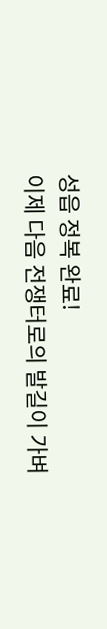성읍 정복 완료!
이제 다음 전쟁터로의 발길이 가벼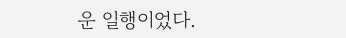운 일행이었다.